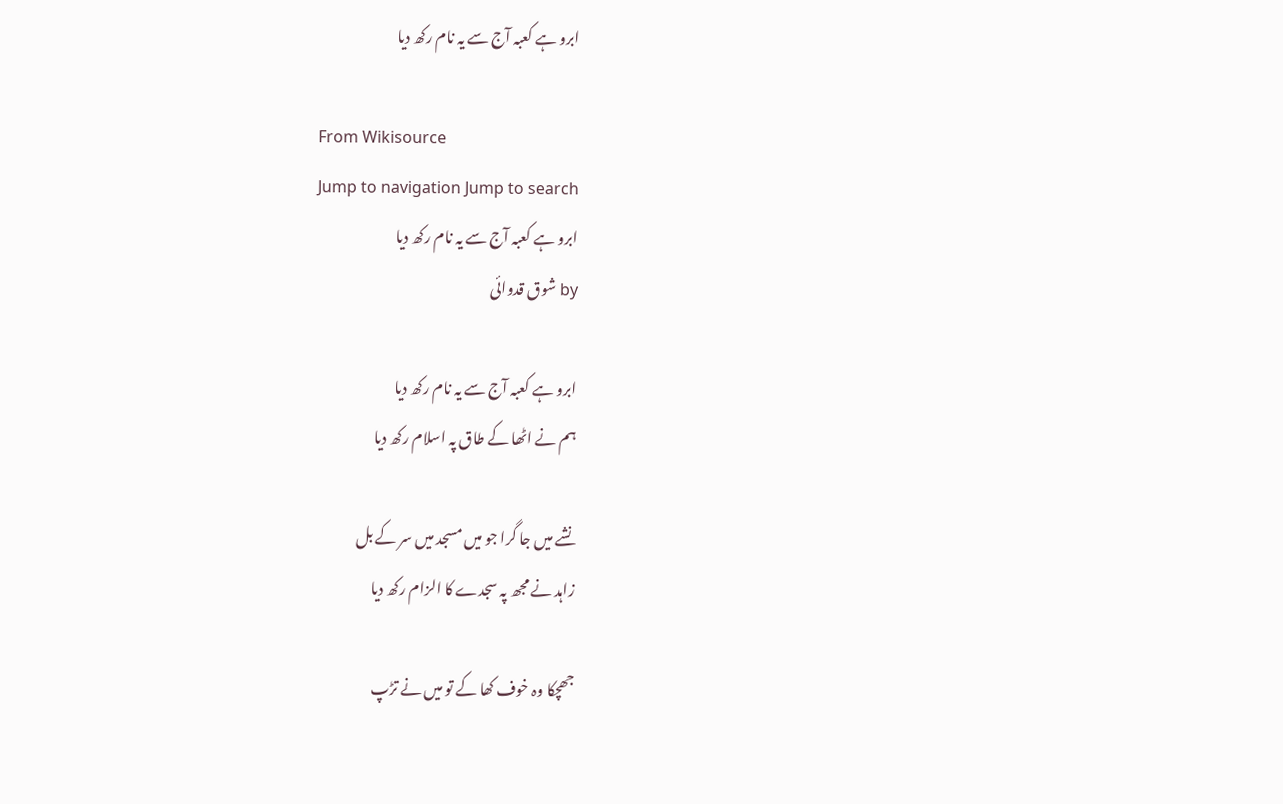ابرو ہے کعبہ آج سے یہ نام رکھ دیا

From Wikisource
Jump to navigation Jump to search
ابرو ہے کعبہ آج سے یہ نام رکھ دیا
by شوق قدوائی

ابرو ہے کعبہ آج سے یہ نام رکھ دیا
ہم نے اٹھا کے طاق پہ اسلام رکھ دیا

نشے میں جا گرا جو میں مسجد میں سر کے بل
زاہد نے مجھ پہ سجدے کا الزام رکھ دیا

جھچکا وہ خوف کھا کے تو میں نے تڑپ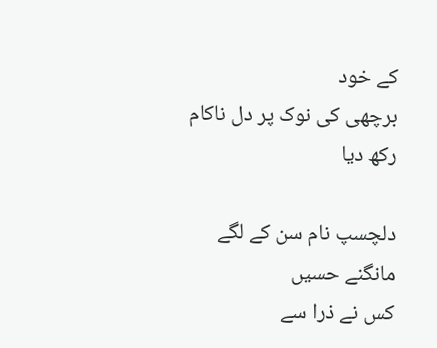کے خود
برچھی کی نوک پر دل ناکام رکھ دیا

دلچسپ نام سن کے لگے مانگنے حسیں
کس نے ذرا سے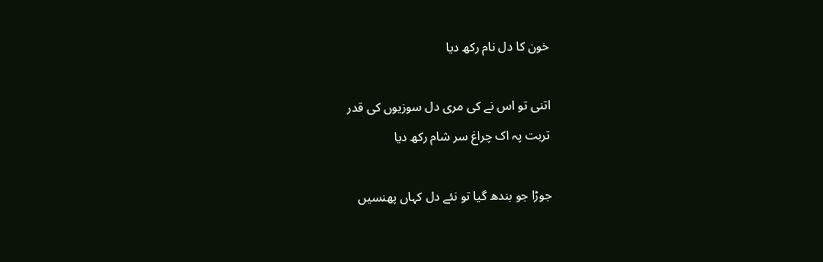خون کا دل نام رکھ دیا

اتنی تو اس نے کی مری دل سوزیوں کی قدر
تربت پہ اک چراغ سر شام رکھ دیا

جوڑا جو بندھ گیا تو نئے دل کہاں پھنسیں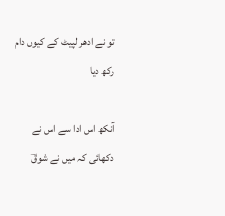تو نے ادھر لپیٹ کے کیوں دام رکھ دیا

آنکھ اس ادا سے اس نے دکھائی کہ میں نے شوقؔ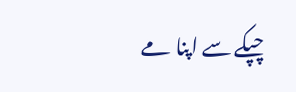چپکے سے اپنا مے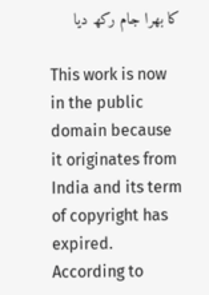کا بھرا جام رکھ دیا

This work is now in the public domain because it originates from India and its term of copyright has expired. According to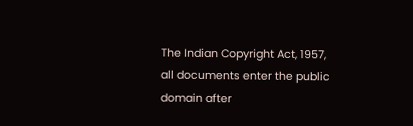The Indian Copyright Act, 1957, all documents enter the public domain after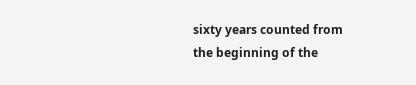sixty years counted from the beginning of the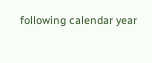following calendar year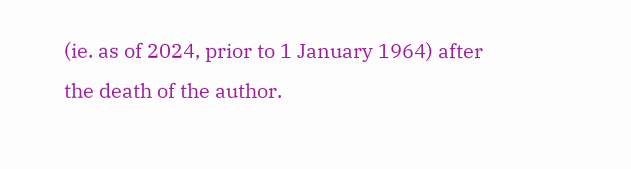(ie. as of 2024, prior to 1 January 1964) after the death of the author.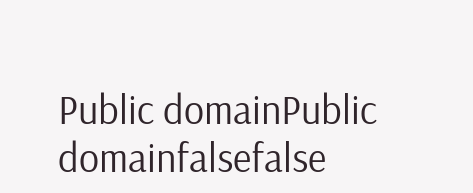Public domainPublic domainfalsefalse